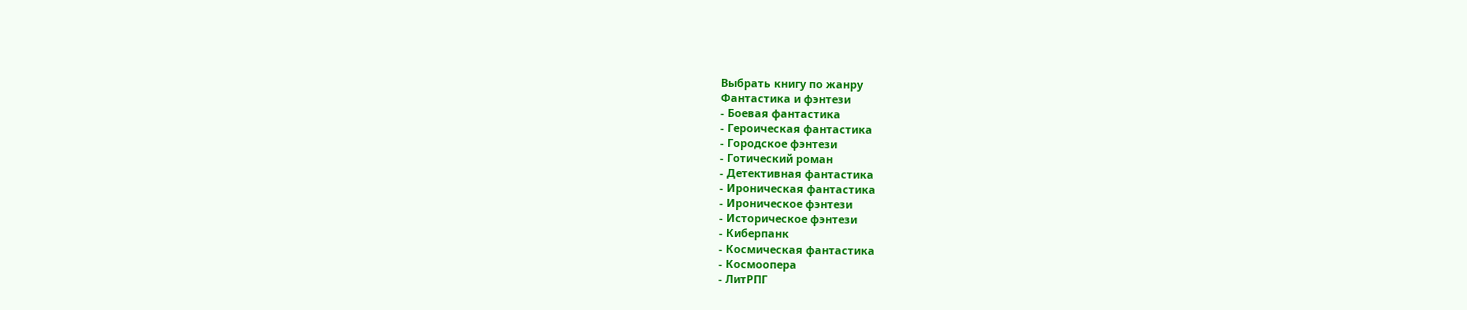Выбрать книгу по жанру
Фантастика и фэнтези
- Боевая фантастика
- Героическая фантастика
- Городское фэнтези
- Готический роман
- Детективная фантастика
- Ироническая фантастика
- Ироническое фэнтези
- Историческое фэнтези
- Киберпанк
- Космическая фантастика
- Космоопера
- ЛитРПГ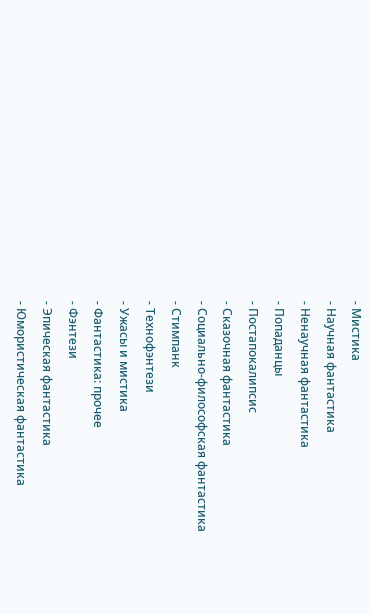- Мистика
- Научная фантастика
- Ненаучная фантастика
- Попаданцы
- Постапокалипсис
- Сказочная фантастика
- Социально-философская фантастика
- Стимпанк
- Технофэнтези
- Ужасы и мистика
- Фантастика: прочее
- Фэнтези
- Эпическая фантастика
- Юмористическая фантастика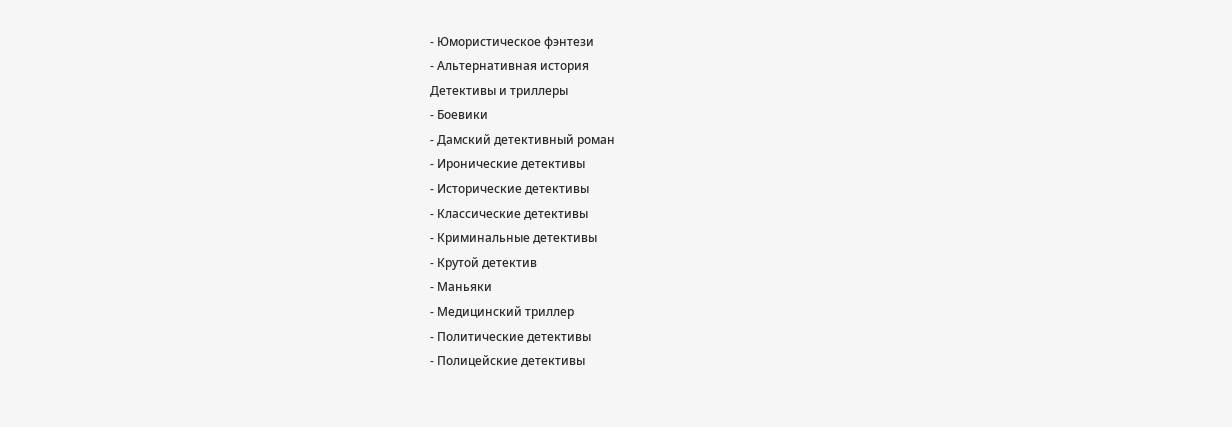- Юмористическое фэнтези
- Альтернативная история
Детективы и триллеры
- Боевики
- Дамский детективный роман
- Иронические детективы
- Исторические детективы
- Классические детективы
- Криминальные детективы
- Крутой детектив
- Маньяки
- Медицинский триллер
- Политические детективы
- Полицейские детективы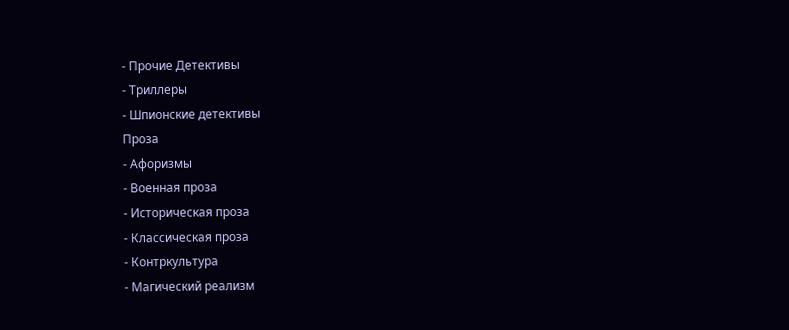- Прочие Детективы
- Триллеры
- Шпионские детективы
Проза
- Афоризмы
- Военная проза
- Историческая проза
- Классическая проза
- Контркультура
- Магический реализм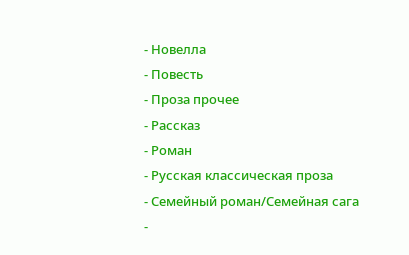- Новелла
- Повесть
- Проза прочее
- Рассказ
- Роман
- Русская классическая проза
- Семейный роман/Семейная сага
-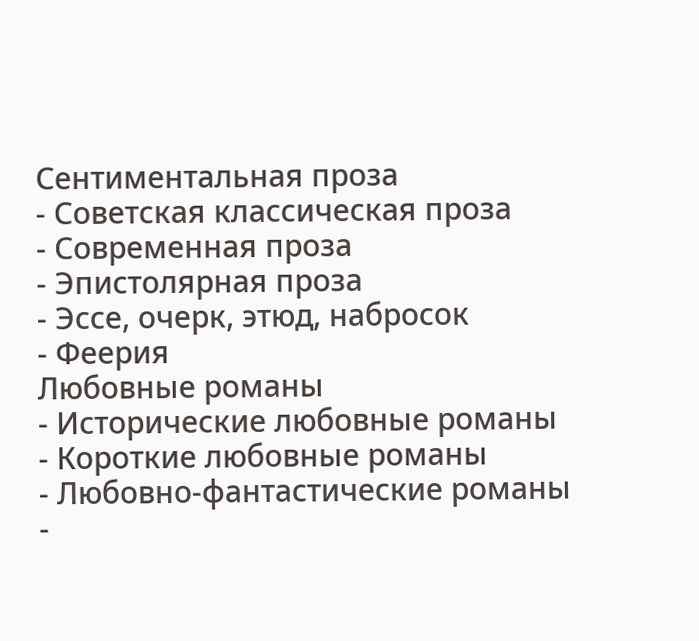Сентиментальная проза
- Советская классическая проза
- Современная проза
- Эпистолярная проза
- Эссе, очерк, этюд, набросок
- Феерия
Любовные романы
- Исторические любовные романы
- Короткие любовные романы
- Любовно-фантастические романы
-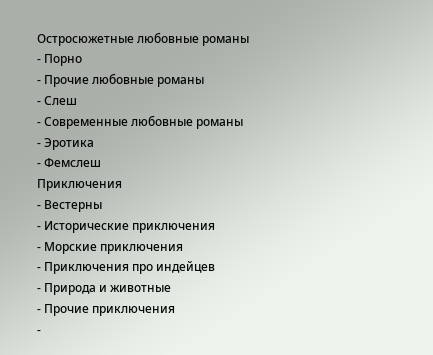Остросюжетные любовные романы
- Порно
- Прочие любовные романы
- Слеш
- Современные любовные романы
- Эротика
- Фемслеш
Приключения
- Вестерны
- Исторические приключения
- Морские приключения
- Приключения про индейцев
- Природа и животные
- Прочие приключения
-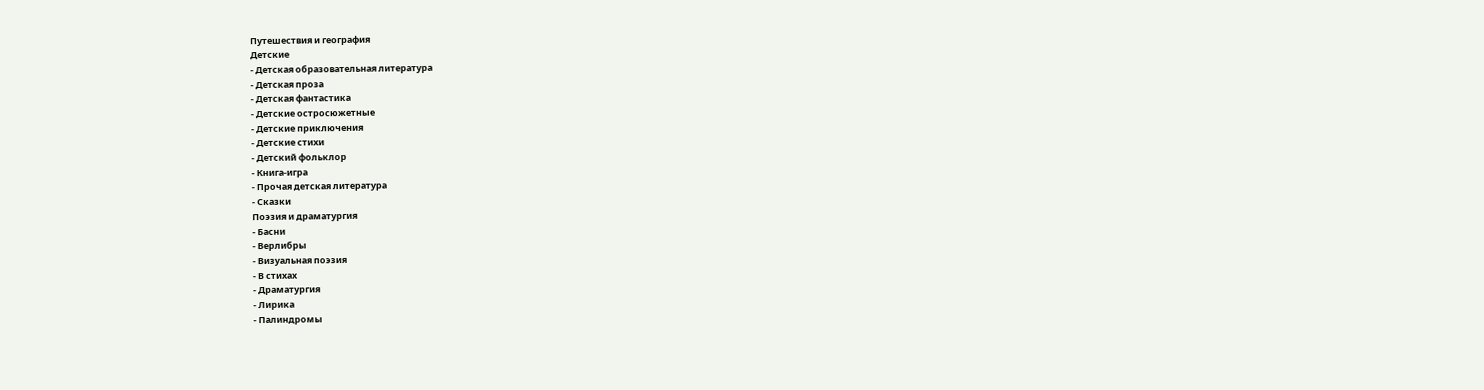Путешествия и география
Детские
- Детская образовательная литература
- Детская проза
- Детская фантастика
- Детские остросюжетные
- Детские приключения
- Детские стихи
- Детский фольклор
- Книга-игра
- Прочая детская литература
- Сказки
Поэзия и драматургия
- Басни
- Верлибры
- Визуальная поэзия
- В стихах
- Драматургия
- Лирика
- Палиндромы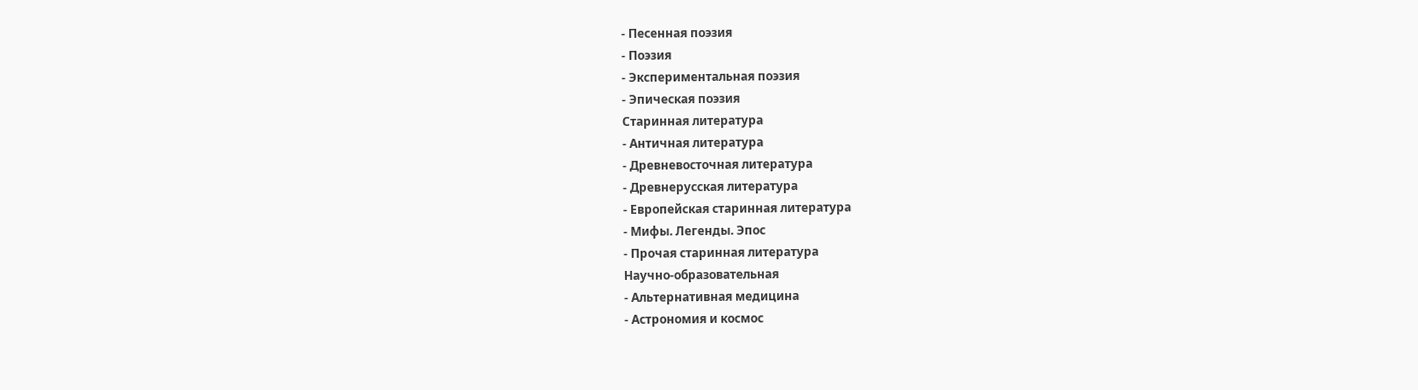- Песенная поэзия
- Поэзия
- Экспериментальная поэзия
- Эпическая поэзия
Старинная литература
- Античная литература
- Древневосточная литература
- Древнерусская литература
- Европейская старинная литература
- Мифы. Легенды. Эпос
- Прочая старинная литература
Научно-образовательная
- Альтернативная медицина
- Астрономия и космос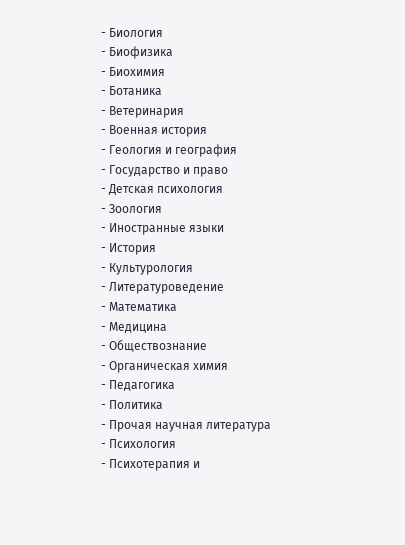- Биология
- Биофизика
- Биохимия
- Ботаника
- Ветеринария
- Военная история
- Геология и география
- Государство и право
- Детская психология
- Зоология
- Иностранные языки
- История
- Культурология
- Литературоведение
- Математика
- Медицина
- Обществознание
- Органическая химия
- Педагогика
- Политика
- Прочая научная литература
- Психология
- Психотерапия и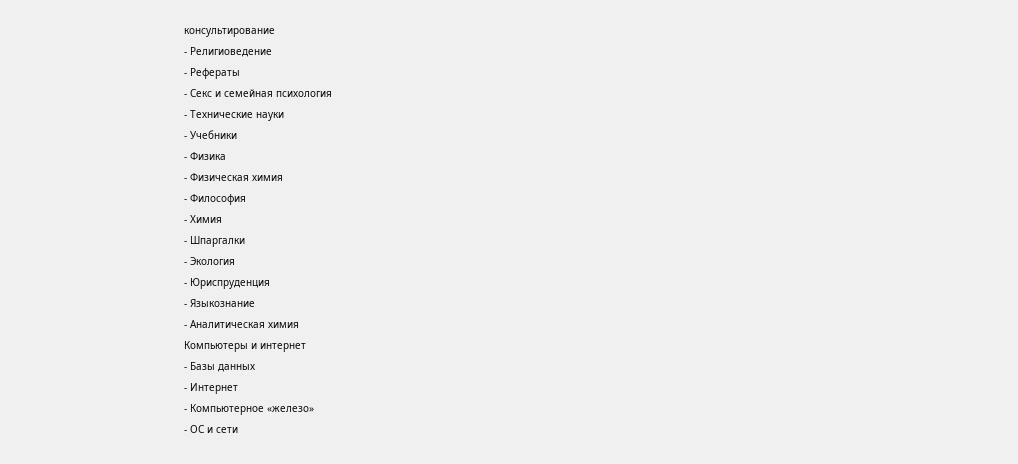консультирование
- Религиоведение
- Рефераты
- Секс и семейная психология
- Технические науки
- Учебники
- Физика
- Физическая химия
- Философия
- Химия
- Шпаргалки
- Экология
- Юриспруденция
- Языкознание
- Аналитическая химия
Компьютеры и интернет
- Базы данных
- Интернет
- Компьютерное «железо»
- ОС и сети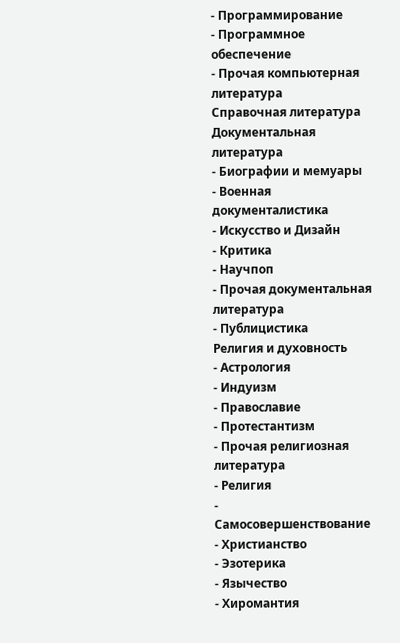- Программирование
- Программное обеспечение
- Прочая компьютерная литература
Справочная литература
Документальная литература
- Биографии и мемуары
- Военная документалистика
- Искусство и Дизайн
- Критика
- Научпоп
- Прочая документальная литература
- Публицистика
Религия и духовность
- Астрология
- Индуизм
- Православие
- Протестантизм
- Прочая религиозная литература
- Религия
- Самосовершенствование
- Христианство
- Эзотерика
- Язычество
- Хиромантия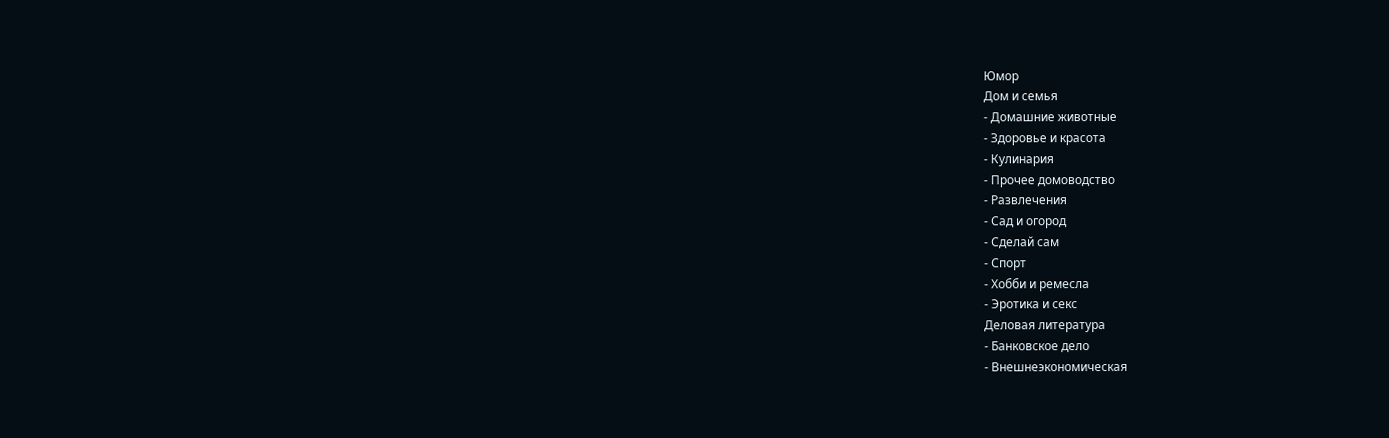Юмор
Дом и семья
- Домашние животные
- Здоровье и красота
- Кулинария
- Прочее домоводство
- Развлечения
- Сад и огород
- Сделай сам
- Спорт
- Хобби и ремесла
- Эротика и секс
Деловая литература
- Банковское дело
- Внешнеэкономическая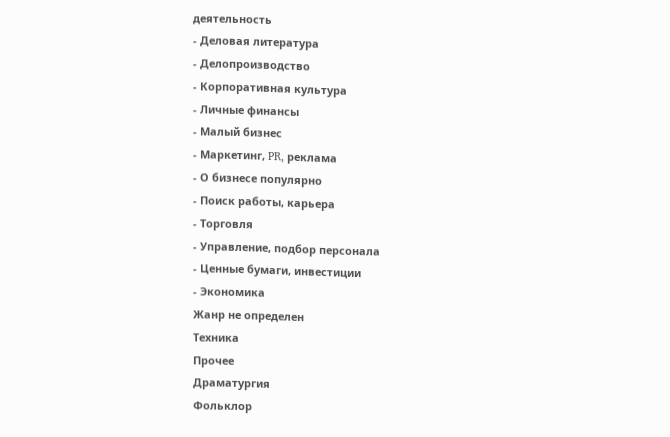деятельность
- Деловая литература
- Делопроизводство
- Корпоративная культура
- Личные финансы
- Малый бизнес
- Маркетинг, PR, реклама
- О бизнесе популярно
- Поиск работы, карьера
- Торговля
- Управление, подбор персонала
- Ценные бумаги, инвестиции
- Экономика
Жанр не определен
Техника
Прочее
Драматургия
Фольклор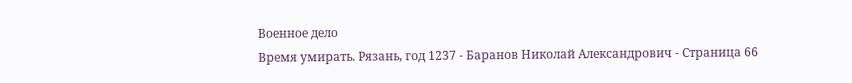Военное дело
Время умирать. Рязань, год 1237 - Баранов Николай Александрович - Страница 66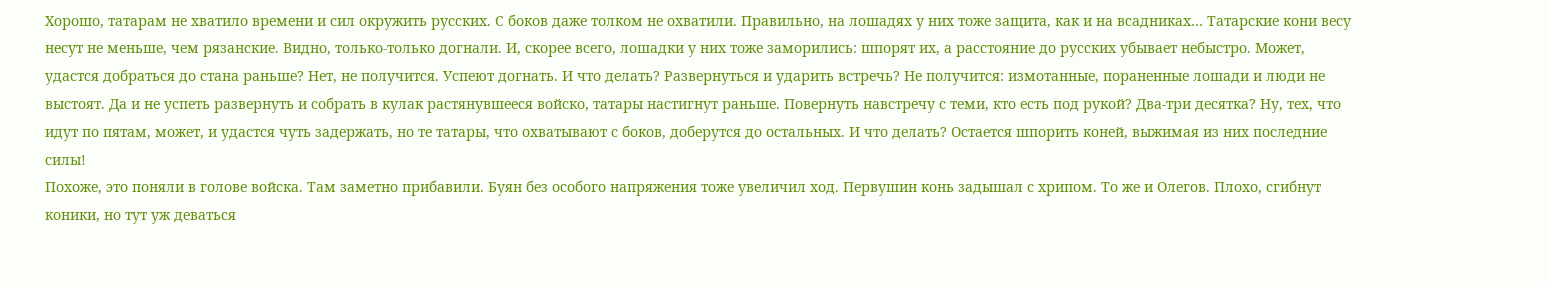Хорошо, татарам не хватило времени и сил окружить русских. С боков даже толком не охватили. Правильно, на лошадях у них тоже защита, как и на всадниках… Татарские кони весу несут не меньше, чем рязанские. Видно, только-только догнали. И, скорее всего, лошадки у них тоже заморились: шпорят их, а расстояние до русских убывает небыстро. Может, удастся добраться до стана раньше? Нет, не получится. Успеют догнать. И что делать? Развернуться и ударить встречь? Не получится: измотанные, пораненные лошади и люди не выстоят. Да и не успеть развернуть и собрать в кулак растянувшееся войско, татары настигнут раньше. Повернуть навстречу с теми, кто есть под рукой? Два-три десятка? Ну, тех, что идут по пятам, может, и удастся чуть задержать, но те татары, что охватывают с боков, доберутся до остальных. И что делать? Остается шпорить коней, выжимая из них последние силы!
Похоже, это поняли в голове войска. Там заметно прибавили. Буян без особого напряжения тоже увеличил ход. Первушин конь задышал с хрипом. То же и Олегов. Плохо, сгибнут коники, но тут уж деваться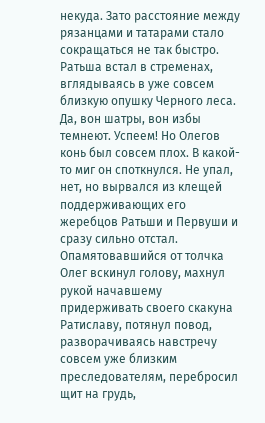некуда. Зато расстояние между рязанцами и татарами стало сокращаться не так быстро.
Ратьша встал в стременах, вглядываясь в уже совсем близкую опушку Черного леса. Да, вон шатры, вон избы темнеют. Успеем! Но Олегов конь был совсем плох. В какой-то миг он споткнулся. Не упал, нет, но вырвался из клещей поддерживающих его жеребцов Ратьши и Первуши и сразу сильно отстал.
Опамятовавшийся от толчка Олег вскинул голову, махнул рукой начавшему придерживать своего скакуна Ратиславу, потянул повод, разворачиваясь навстречу совсем уже близким преследователям, перебросил щит на грудь,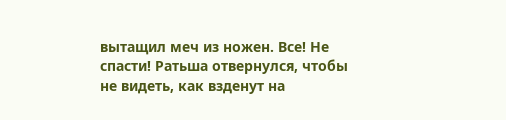вытащил меч из ножен. Все! Не спасти! Ратьша отвернулся, чтобы не видеть, как взденут на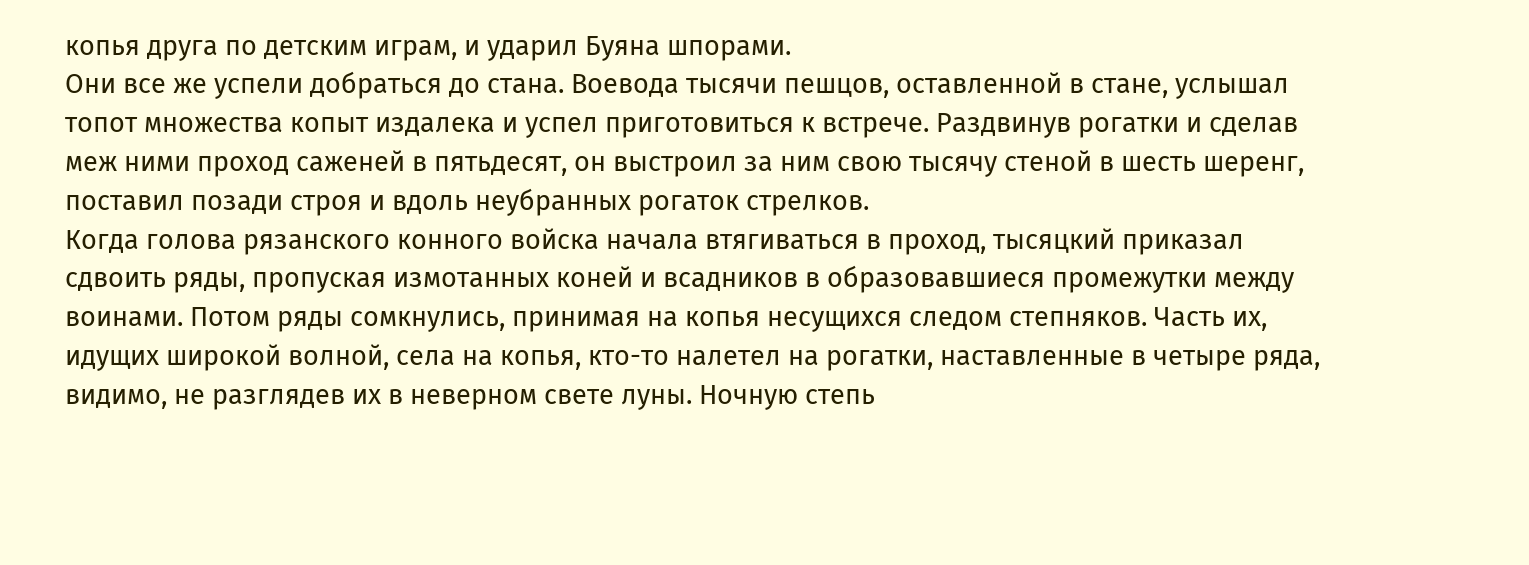копья друга по детским играм, и ударил Буяна шпорами.
Они все же успели добраться до стана. Воевода тысячи пешцов, оставленной в стане, услышал топот множества копыт издалека и успел приготовиться к встрече. Раздвинув рогатки и сделав меж ними проход саженей в пятьдесят, он выстроил за ним свою тысячу стеной в шесть шеренг, поставил позади строя и вдоль неубранных рогаток стрелков.
Когда голова рязанского конного войска начала втягиваться в проход, тысяцкий приказал сдвоить ряды, пропуская измотанных коней и всадников в образовавшиеся промежутки между воинами. Потом ряды сомкнулись, принимая на копья несущихся следом степняков. Часть их, идущих широкой волной, села на копья, кто-то налетел на рогатки, наставленные в четыре ряда, видимо, не разглядев их в неверном свете луны. Ночную степь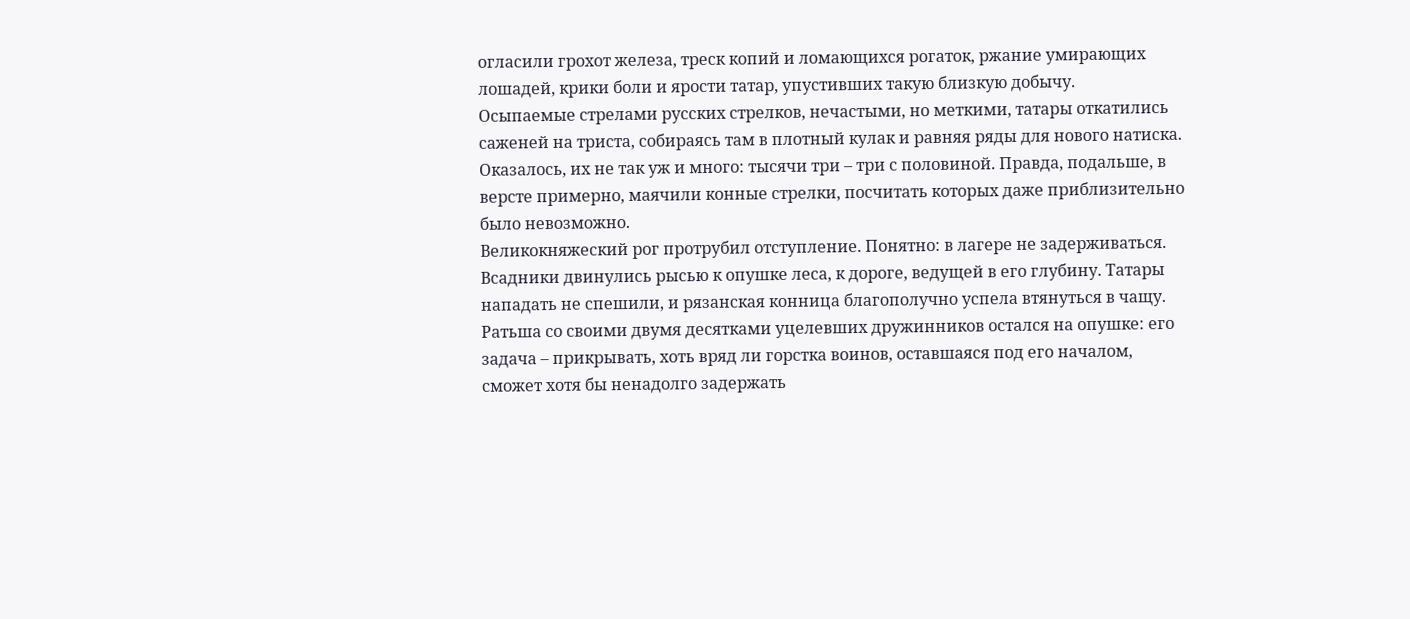огласили грохот железа, треск копий и ломающихся рогаток, ржание умирающих лошадей, крики боли и ярости татар, упустивших такую близкую добычу.
Осыпаемые стрелами русских стрелков, нечастыми, но меткими, татары откатились саженей на триста, собираясь там в плотный кулак и равняя ряды для нового натиска. Оказалось, их не так уж и много: тысячи три – три с половиной. Правда, подальше, в версте примерно, маячили конные стрелки, посчитать которых даже приблизительно было невозможно.
Великокняжеский рог протрубил отступление. Понятно: в лагере не задерживаться. Всадники двинулись рысью к опушке леса, к дороге, ведущей в его глубину. Татары нападать не спешили, и рязанская конница благополучно успела втянуться в чащу. Ратьша со своими двумя десятками уцелевших дружинников остался на опушке: его задача – прикрывать, хоть вряд ли горстка воинов, оставшаяся под его началом, сможет хотя бы ненадолго задержать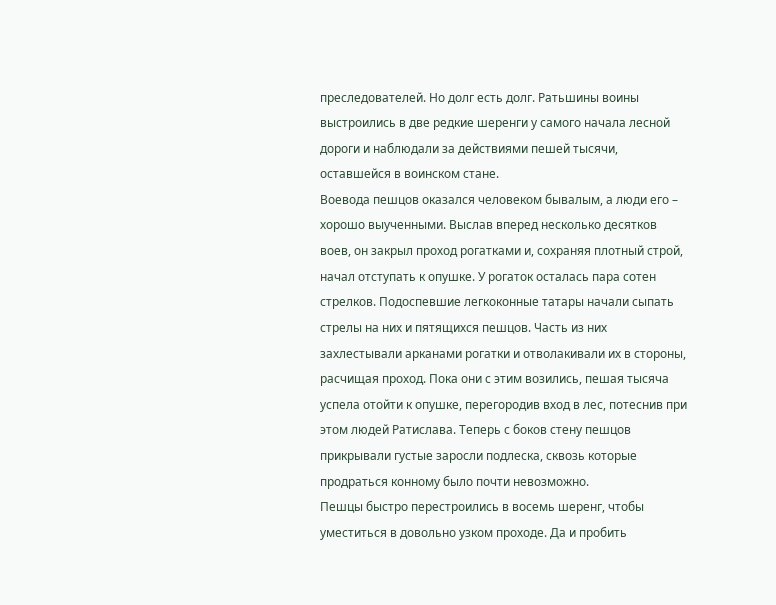преследователей. Но долг есть долг. Ратьшины воины выстроились в две редкие шеренги у самого начала лесной дороги и наблюдали за действиями пешей тысячи, оставшейся в воинском стане.
Воевода пешцов оказался человеком бывалым, а люди его – хорошо выученными. Выслав вперед несколько десятков воев, он закрыл проход рогатками и, сохраняя плотный строй, начал отступать к опушке. У рогаток осталась пара сотен стрелков. Подоспевшие легкоконные татары начали сыпать стрелы на них и пятящихся пешцов. Часть из них захлестывали арканами рогатки и отволакивали их в стороны, расчищая проход. Пока они с этим возились, пешая тысяча успела отойти к опушке, перегородив вход в лес, потеснив при этом людей Ратислава. Теперь с боков стену пешцов прикрывали густые заросли подлеска, сквозь которые продраться конному было почти невозможно.
Пешцы быстро перестроились в восемь шеренг, чтобы уместиться в довольно узком проходе. Да и пробить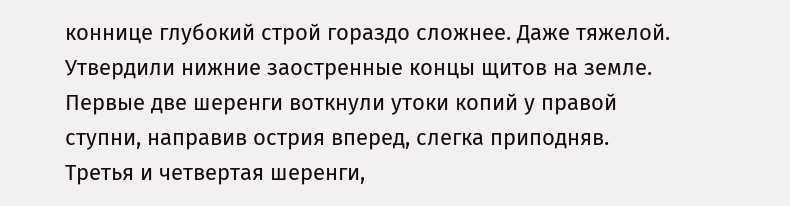коннице глубокий строй гораздо сложнее. Даже тяжелой. Утвердили нижние заостренные концы щитов на земле. Первые две шеренги воткнули утоки копий у правой ступни, направив острия вперед, слегка приподняв. Третья и четвертая шеренги,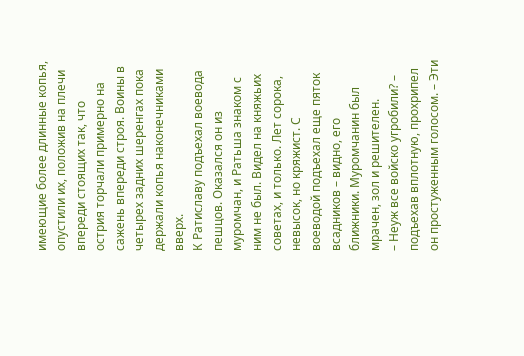имеющие более длинные копья, опустили их, положив на плечи впереди стоящих так, что острия торчали примерно на сажень впереди строя. Воины в четырех задних шеренгах пока держали копья наконечниками вверх.
К Ратиславу подъехал воевода пешцов. Оказался он из муромчан, и Ратьша знаком с ним не был. Видел на княжьих советах, и только. Лет сорока, невысок, но кряжист. С воеводой подъехал еще пяток всадников – видно, его ближники. Муромчанин был мрачен, зол и решителен.
– Неуж все войско угробили? – подъехав вплотную, прохрипел он простуженным голосом. – Эти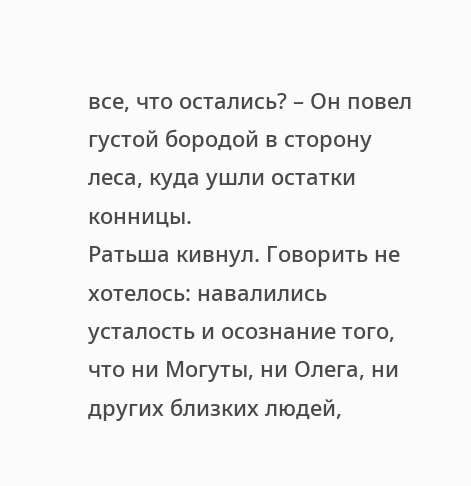все, что остались? – Он повел густой бородой в сторону леса, куда ушли остатки конницы.
Ратьша кивнул. Говорить не хотелось: навалились усталость и осознание того, что ни Могуты, ни Олега, ни других близких людей,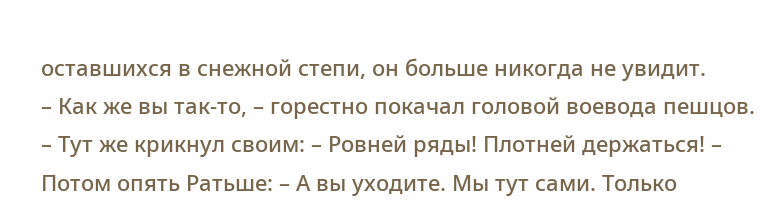оставшихся в снежной степи, он больше никогда не увидит.
– Как же вы так-то, – горестно покачал головой воевода пешцов. – Тут же крикнул своим: – Ровней ряды! Плотней держаться! – Потом опять Ратьше: – А вы уходите. Мы тут сами. Только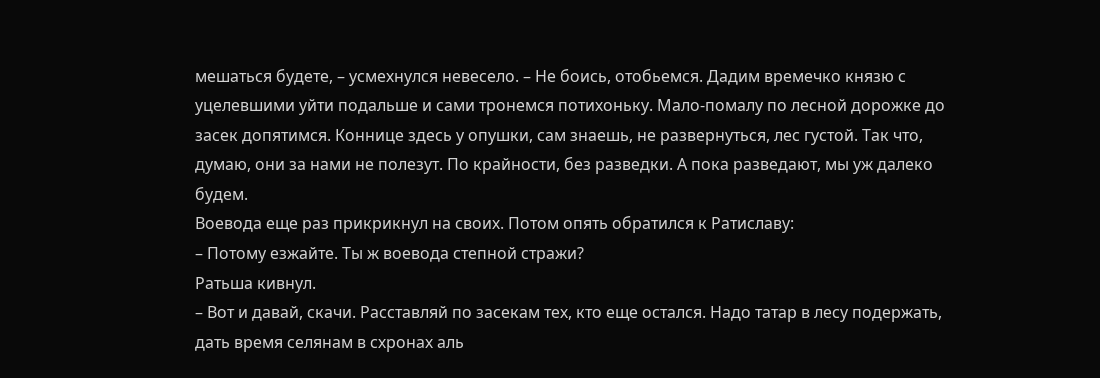мешаться будете, – усмехнулся невесело. – Не боись, отобьемся. Дадим времечко князю с уцелевшими уйти подальше и сами тронемся потихоньку. Мало-помалу по лесной дорожке до засек допятимся. Коннице здесь у опушки, сам знаешь, не развернуться, лес густой. Так что, думаю, они за нами не полезут. По крайности, без разведки. А пока разведают, мы уж далеко будем.
Воевода еще раз прикрикнул на своих. Потом опять обратился к Ратиславу:
– Потому езжайте. Ты ж воевода степной стражи?
Ратьша кивнул.
– Вот и давай, скачи. Расставляй по засекам тех, кто еще остался. Надо татар в лесу подержать, дать время селянам в схронах аль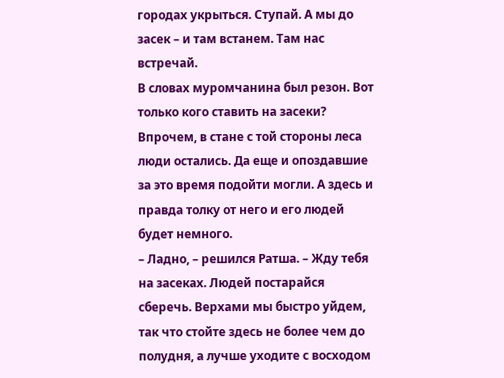городах укрыться. Ступай. А мы до засек – и там встанем. Там нас встречай.
В словах муромчанина был резон. Вот только кого ставить на засеки? Впрочем, в стане с той стороны леса люди остались. Да еще и опоздавшие за это время подойти могли. А здесь и правда толку от него и его людей будет немного.
– Ладно, – решился Ратша. – Жду тебя на засеках. Людей постарайся сберечь. Верхами мы быстро уйдем, так что стойте здесь не более чем до полудня, а лучше уходите с восходом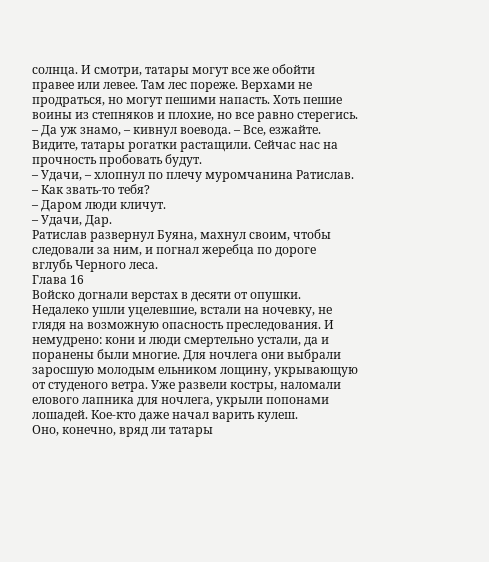солнца. И смотри, татары могут все же обойти правее или левее. Там лес пореже. Верхами не продраться, но могут пешими напасть. Хоть пешие воины из степняков и плохие, но все равно стерегись.
– Да уж знамо, – кивнул воевода. – Все, езжайте. Видите, татары рогатки растащили. Сейчас нас на прочность пробовать будут.
– Удачи, – хлопнул по плечу муромчанина Ратислав. – Как звать-то тебя?
– Даром люди кличут.
– Удачи, Дар.
Ратислав развернул Буяна, махнул своим, чтобы следовали за ним, и погнал жеребца по дороге вглубь Черного леса.
Глава 16
Войско догнали верстах в десяти от опушки. Недалеко ушли уцелевшие, встали на ночевку, не глядя на возможную опасность преследования. И немудрено: кони и люди смертельно устали, да и поранены были многие. Для ночлега они выбрали заросшую молодым ельником лощину, укрывающую от студеного ветра. Уже развели костры, наломали елового лапника для ночлега, укрыли попонами лошадей. Кое-кто даже начал варить кулеш.
Оно, конечно, вряд ли татары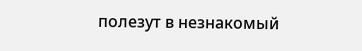полезут в незнакомый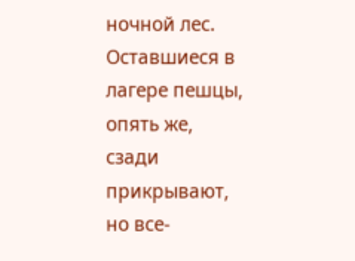ночной лес. Оставшиеся в лагере пешцы, опять же, сзади прикрывают, но все-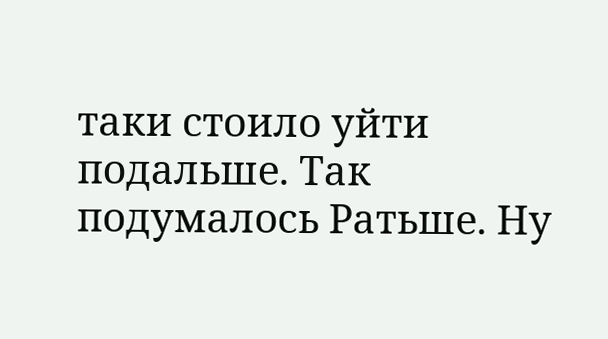таки стоило уйти подальше. Так подумалось Ратьше. Ну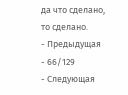да что сделано, то сделано.
- Предыдущая
- 66/129
- Следующая